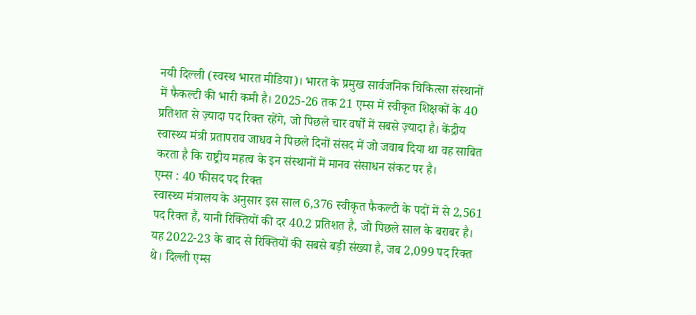नयी दिल्ली (स्वस्थ भारत मीडिया)। भारत के प्रमुख सार्वजनिक चिकित्सा संस्थानों में फैकल्टी की भारी कमी है। 2025-26 तक 21 एम्स में स्वीकृत शिक्षकों के 40 प्रतिशत से ज़्यादा पद रिक्त रहेंगे, जो पिछले चार वर्षों में सबसे ज़्यादा है। केंद्रीय स्वास्थ्य मंत्री प्रतापराव जाधव ने पिछले दिनों संसद में जो जवाब दिया था वह साबित करता है कि राष्ट्रीय महत्व के इन संस्थानों में मानव संसाधन संकट पर है।
एम्स : 40 फीसद पद रिक्त
स्वास्थ्य मंत्रालय के अनुसार इस साल 6,376 स्वीकृत फैकल्टी के पदों में से 2,561 पद रिक्त हैं, यानी रिक्तियों की दर 40.2 प्रतिशत है, जो पिछले साल के बराबर है। यह 2022-23 के बाद से रिक्तियों की सबसे बड़ी संख्या है, जब 2,099 पद रिक्त थे। दिल्ली एम्स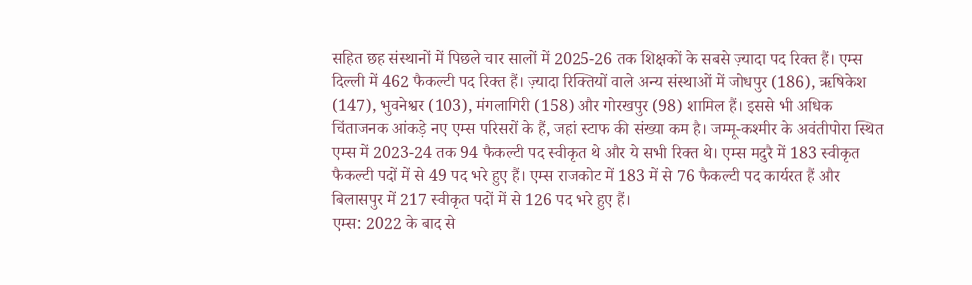सहित छह संस्थानों में पिछले चार सालों में 2025-26 तक शिक्षकों के सबसे ज़्यादा पद रिक्त हैं। एम्स दिल्ली में 462 फैकल्टी पद रिक्त हैं। ज़्यादा रिक्तियों वाले अन्य संस्थाओं में जोधपुर (186), ऋषिकेश (147), भुवनेश्वर (103), मंगलागिरी (158) और गोरखपुर (98) शामिल हैं। इससे भी अधिक चिंताजनक आंकड़े नए एम्स परिसरों के हैं, जहां स्टाफ की संख्या कम है। जम्मू-कश्मीर के अवंतीपोरा स्थित एम्स में 2023-24 तक 94 फैकल्टी पद स्वीकृत थे और ये सभी रिक्त थे। एम्स मदुरै में 183 स्वीकृत फैकल्टी पदों में से 49 पद भरे हुए हैं। एम्स राजकोट में 183 में से 76 फैकल्टी पद कार्यरत हैं और बिलासपुर में 217 स्वीकृत पदों में से 126 पद भरे हुए हैं।
एम्स: 2022 के बाद से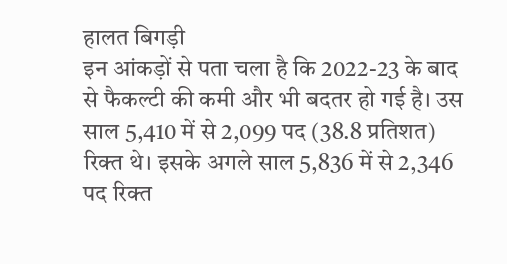हालत बिगड़ी
इन आंकड़ों से पता चला है कि 2022-23 के बाद से फैकल्टी की कमी और भी बदतर हो गई है। उस साल 5,410 में से 2,099 पद (38.8 प्रतिशत) रिक्त थे। इसके अगले साल 5,836 में से 2,346 पद रिक्त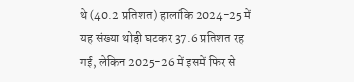थे (40.2 प्रतिशत) हालांकि 2024-25 में यह संख्या थोड़ी घटकर 37.6 प्रतिशत रह गई, लेकिन 2025-26 में इसमें फिर से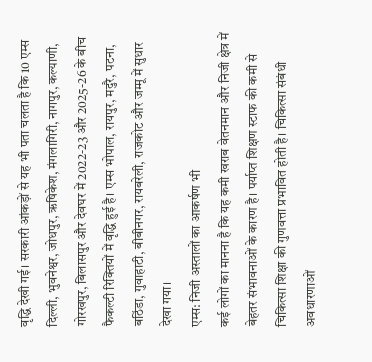वृद्धि देखी गई। सरकारी आंकड़ों से यह भी पता चलता है कि 10 एम्स दिल्ली, भुवनेश्वर, जोधपुर, ऋषिकेश, मंगलागिरी, नागपुर, कल्याणी, गोरखपुर, बिलासपुर और देवघर में 2022-23 और 2025-26 के बीच फैकल्टी रिक्तियों में वृद्धि हुई है। एम्स भोपाल, रायपुर, मदुरै, पटना, बठिंडा, गुवाहाटी, बीबीनगर, रायबरेली, राजकोट और जम्मू में सुधार देखा गया।
एम्स: निजी अस्तालों का आकर्षण भी
कई लोगों का मानना है कि यह कमी खराब वेतनमान और निजी क्षेत्र में बेहतर संभावनाओं के कारण है। पर्याप्त शिक्षण स्टाफ की कमी से चिकित्सा शिक्षा की गुणवत्ता प्रभावित होती है। चिकित्सा संबंधी अवधारणाओं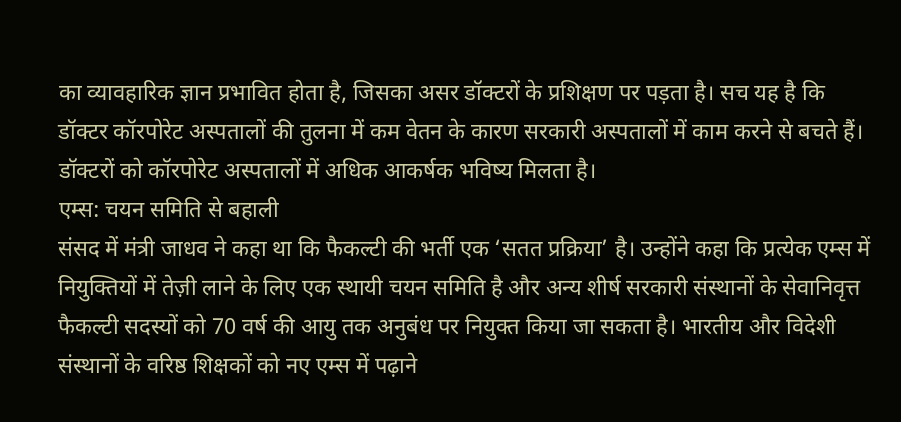का व्यावहारिक ज्ञान प्रभावित होता है, जिसका असर डॉक्टरों के प्रशिक्षण पर पड़ता है। सच यह है कि डॉक्टर कॉरपोरेट अस्पतालों की तुलना में कम वेतन के कारण सरकारी अस्पतालों में काम करने से बचते हैं। डॉक्टरों को कॉरपोरेट अस्पतालों में अधिक आकर्षक भविष्य मिलता है।
एम्स: चयन समिति से बहाली
संसद में मंत्री जाधव ने कहा था कि फैकल्टी की भर्ती एक ‘सतत प्रक्रिया’ है। उन्होंने कहा कि प्रत्येक एम्स में नियुक्तियों में तेज़ी लाने के लिए एक स्थायी चयन समिति है और अन्य शीर्ष सरकारी संस्थानों के सेवानिवृत्त फैकल्टी सदस्यों को 70 वर्ष की आयु तक अनुबंध पर नियुक्त किया जा सकता है। भारतीय और विदेशी संस्थानों के वरिष्ठ शिक्षकों को नए एम्स में पढ़ाने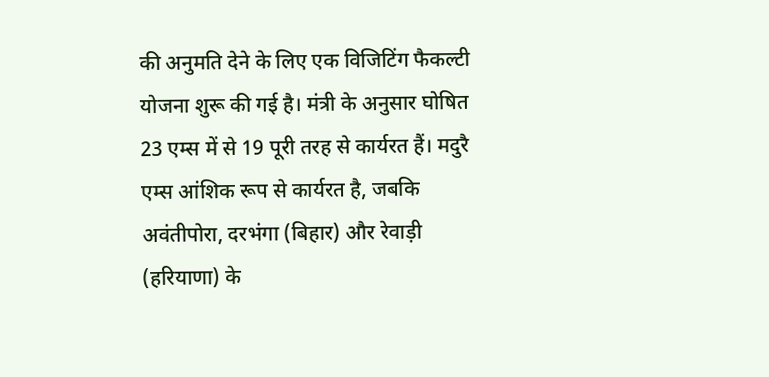की अनुमति देने के लिए एक विजिटिंग फैकल्टी योजना शुरू की गई है। मंत्री के अनुसार घोषित 23 एम्स में से 19 पूरी तरह से कार्यरत हैं। मदुरै एम्स आंशिक रूप से कार्यरत है, जबकि अवंतीपोरा, दरभंगा (बिहार) और रेवाड़ी (हरियाणा) के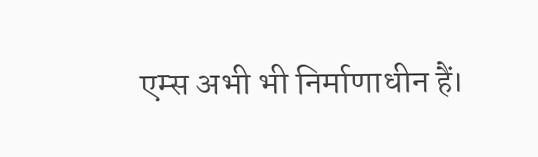एम्स अभी भी निर्माणाधीन हैं।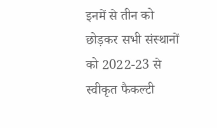इनमें से तीन को छोड़कर सभी संस्थानों को 2022-23 से स्वीकृत फैकल्टी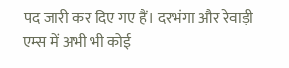पद जारी कर दिए गए हैं। दरभंगा और रेवाड़ी एम्स में अभी भी कोई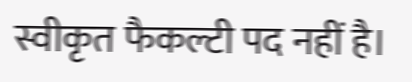स्वीकृत फैकल्टी पद नहीं है।